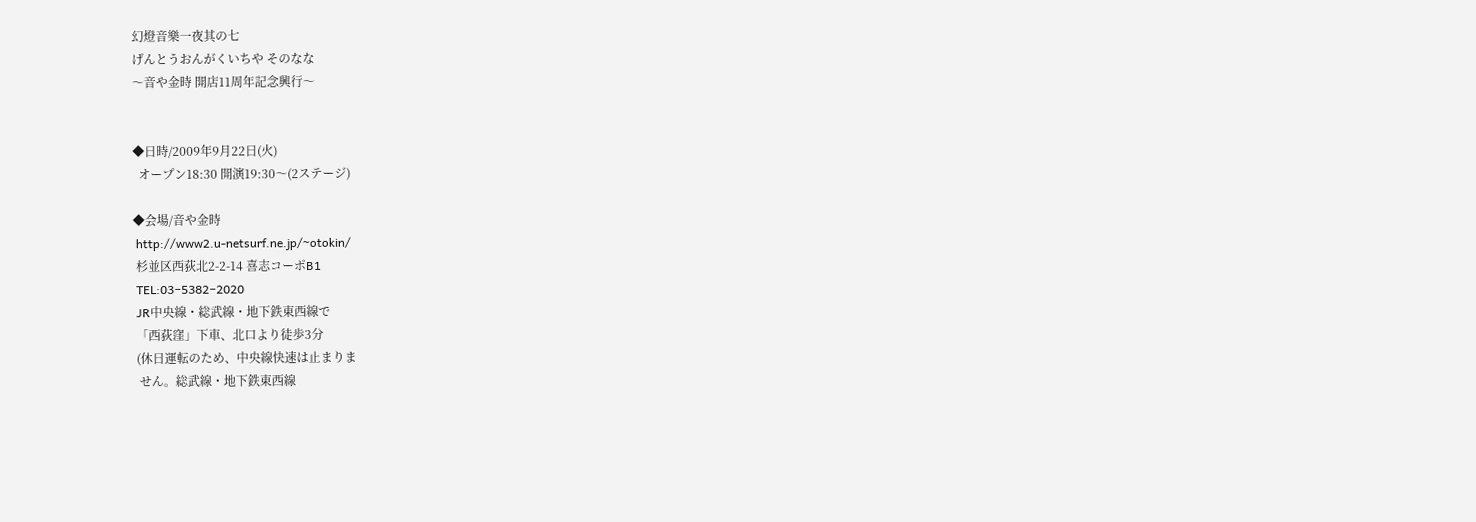幻燈音樂一夜其の七
げんとうおんがくいちや そのなな
〜音や金時 開店11周年記念興行〜


◆日時/2009年9月22日(火)
  オープン18:30 開演19:30〜(2ステージ)

◆会場/音や金時
 http://www2.u-netsurf.ne.jp/~otokin/
 杉並区西荻北2-2-14 喜志コーポB1
 TEL:03−5382−2020
 JR中央線・総武線・地下鉄東西線で
 「西荻窪」下車、北口より徒歩3分
 (休日運転のため、中央線快速は止まりま
  せん。総武線・地下鉄東西線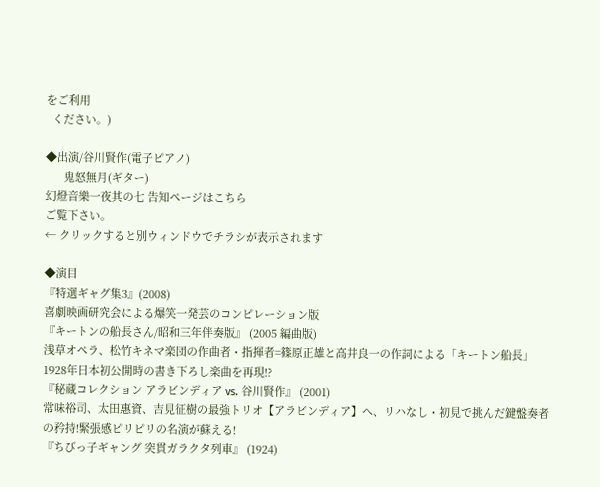をご利用
  ください。)

◆出演/谷川賢作(電子ピアノ)
      鬼怒無月(ギター)
幻燈音樂一夜其の七 告知ページはこちら
ご覧下さい。
← クリックすると別ウィンドウでチラシが表示されます

◆演目
『特選ギャグ集3』(2008)
喜劇映画研究会による爆笑一発芸のコンピレーション版
『キートンの船長さん/昭和三年伴奏版』 (2005 編曲版)
浅草オペラ、松竹キネマ楽団の作曲者・指揮者=篠原正雄と高井良一の作詞による「キートン船長」1928年日本初公開時の書き下ろし楽曲を再現!?
『秘蔵コレクション アラビンディア vs. 谷川賢作』 (2001)
常味裕司、太田惠資、吉見征樹の最強トリオ【アラビンディア】へ、リハなし・初見で挑んだ鍵盤奏者の矜持!緊張感ピリピリの名演が蘇える!
『ちびっ子ギャング 突貫ガラクタ列車』 (1924)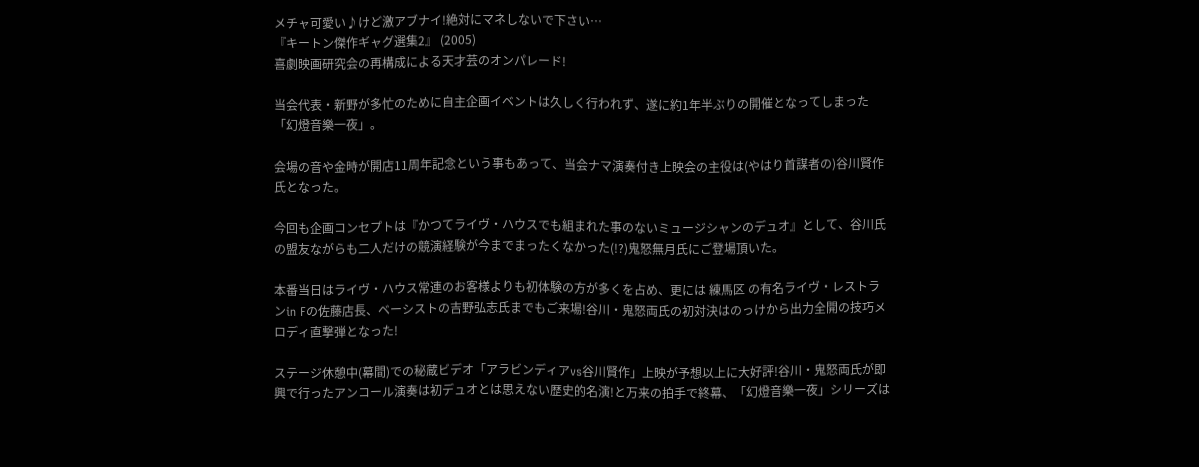メチャ可愛い♪けど激アブナイ!絶対にマネしないで下さい…
『キートン傑作ギャグ選集2』 (2005)
喜劇映画研究会の再構成による天才芸のオンパレード!

当会代表・新野が多忙のために自主企画イベントは久しく行われず、遂に約1年半ぶりの開催となってしまった「幻燈音樂一夜」。

会場の音や金時が開店11周年記念という事もあって、当会ナマ演奏付き上映会の主役は(やはり首謀者の)谷川賢作氏となった。

今回も企画コンセプトは『かつてライヴ・ハウスでも組まれた事のないミュージシャンのデュオ』として、谷川氏の盟友ながらも二人だけの競演経験が今までまったくなかった(!?)鬼怒無月氏にご登場頂いた。

本番当日はライヴ・ハウス常連のお客様よりも初体験の方が多くを占め、更には 練馬区 の有名ライヴ・レストランin Fの佐藤店長、ベーシストの吉野弘志氏までもご来場!谷川・鬼怒両氏の初対決はのっけから出力全開の技巧メロディ直撃弾となった!

ステージ休憩中(幕間)での秘蔵ビデオ「アラビンディアvs谷川賢作」上映が予想以上に大好評!谷川・鬼怒両氏が即興で行ったアンコール演奏は初デュオとは思えない歴史的名演!と万来の拍手で終幕、「幻燈音樂一夜」シリーズは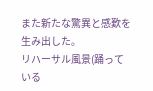また新たな驚異と感歎を生み出した。
リハーサル風景(踊っている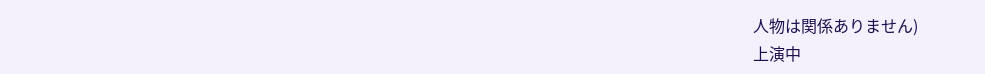人物は関係ありません)
上演中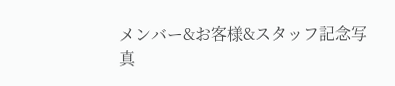メンバー&お客様&スタッフ記念写真